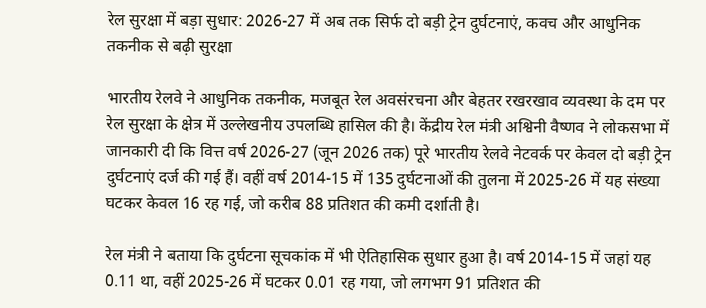रेल सुरक्षा में बड़ा सुधार: 2026-27 में अब तक सिर्फ दो बड़ी ट्रेन दुर्घटनाएं, कवच और आधुनिक तकनीक से बढ़ी सुरक्षा

भारतीय रेलवे ने आधुनिक तकनीक, मजबूत रेल अवसंरचना और बेहतर रखरखाव व्यवस्था के दम पर रेल सुरक्षा के क्षेत्र में उल्लेखनीय उपलब्धि हासिल की है। केंद्रीय रेल मंत्री अश्विनी वैष्णव ने लोकसभा में जानकारी दी कि वित्त वर्ष 2026-27 (जून 2026 तक) पूरे भारतीय रेलवे नेटवर्क पर केवल दो बड़ी ट्रेन दुर्घटनाएं दर्ज की गई हैं। वहीं वर्ष 2014-15 में 135 दुर्घटनाओं की तुलना में 2025-26 में यह संख्या घटकर केवल 16 रह गई, जो करीब 88 प्रतिशत की कमी दर्शाती है।

रेल मंत्री ने बताया कि दुर्घटना सूचकांक में भी ऐतिहासिक सुधार हुआ है। वर्ष 2014-15 में जहां यह 0.11 था, वहीं 2025-26 में घटकर 0.01 रह गया, जो लगभग 91 प्रतिशत की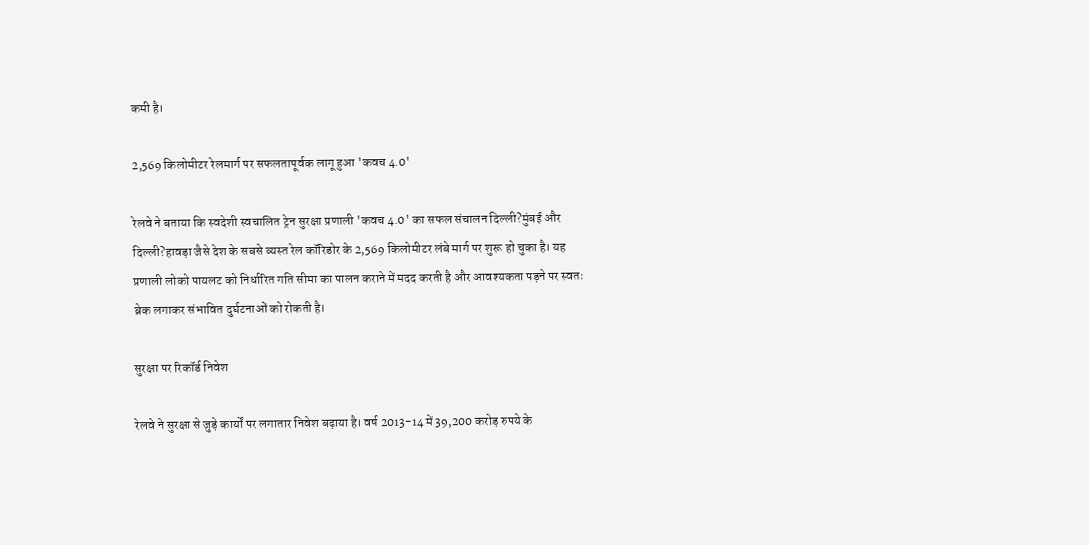कमी है।

2,569 किलोमीटर रेलमार्ग पर सफलतापूर्वक लागू हुआ 'कवच 4.0'

रेलवे ने बताया कि स्वदेशी स्वचालित ट्रेन सुरक्षा प्रणाली 'कवच 4.0' का सफल संचालन दिल्ली?मुंबई और दिल्ली?हावड़ा जैसे देश के सबसे व्यस्त रेल कॉरिडोर के 2,569 किलोमीटर लंबे मार्ग पर शुरू हो चुका है। यह प्रणाली लोको पायलट को निर्धारित गति सीमा का पालन कराने में मदद करती है और आवश्यकता पड़ने पर स्वतः ब्रेक लगाकर संभावित दुर्घटनाओं को रोकती है।

सुरक्षा पर रिकॉर्ड निवेश

रेलवे ने सुरक्षा से जुड़े कार्यों पर लगातार निवेश बढ़ाया है। वर्ष 2013-14 में 39,200 करोड़ रुपये के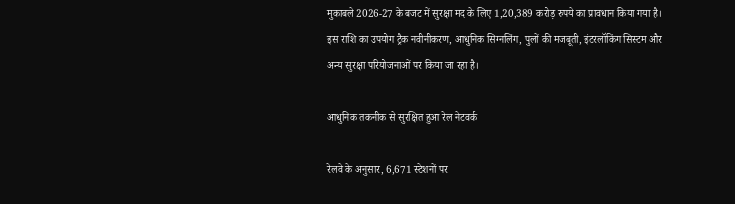मुकाबले 2026-27 के बजट में सुरक्षा मद के लिए 1,20,389 करोड़ रुपये का प्रावधान किया गया है। इस राशि का उपयोग ट्रैक नवीनीकरण, आधुनिक सिग्नलिंग, पुलों की मजबूती, इंटरलॉकिंग सिस्टम और अन्य सुरक्षा परियोजनाओं पर किया जा रहा है।

आधुनिक तकनीक से सुरक्षित हुआ रेल नेटवर्क

रेलवे के अनुसार, 6,671 स्टेशनों पर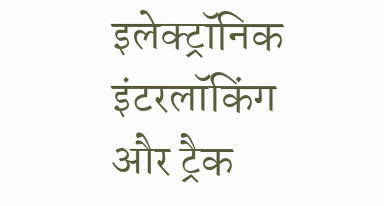इलेक्ट्रॉनिक इंटरलॉकिंग और ट्रैक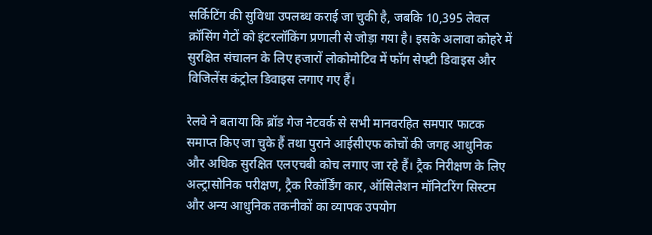सर्किटिंग की सुविधा उपलब्ध कराई जा चुकी है, जबकि 10,395 लेवल क्रॉसिंग गेटों को इंटरलॉकिंग प्रणाली से जोड़ा गया है। इसके अलावा कोहरे में सुरक्षित संचालन के लिए हजारों लोकोमोटिव में फॉग सेफ्टी डिवाइस और विजिलेंस कंट्रोल डिवाइस लगाए गए हैं।

रेलवे ने बताया कि ब्रॉड गेज नेटवर्क से सभी मानवरहित समपार फाटक समाप्त किए जा चुके हैं तथा पुराने आईसीएफ कोचों की जगह आधुनिक और अधिक सुरक्षित एलएचबी कोच लगाए जा रहे हैं। ट्रैक निरीक्षण के लिए अल्ट्रासोनिक परीक्षण, ट्रैक रिकॉर्डिंग कार, ऑसिलेशन मॉनिटरिंग सिस्टम और अन्य आधुनिक तकनीकों का व्यापक उपयोग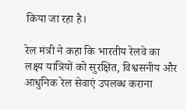किया जा रहा है।

रेल मंत्री ने कहा कि भारतीय रेलवे का लक्ष्य यात्रियों को सुरक्षित, विश्वसनीय और आधुनिक रेल सेवाएं उपलब्ध कराना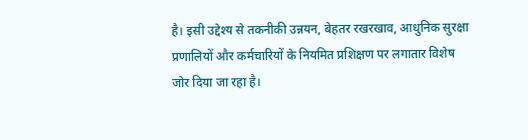है। इसी उद्देश्य से तकनीकी उन्नयन, बेहतर रखरखाव, आधुनिक सुरक्षा प्रणालियों और कर्मचारियों के नियमित प्रशिक्षण पर लगातार विशेष जोर दिया जा रहा है।